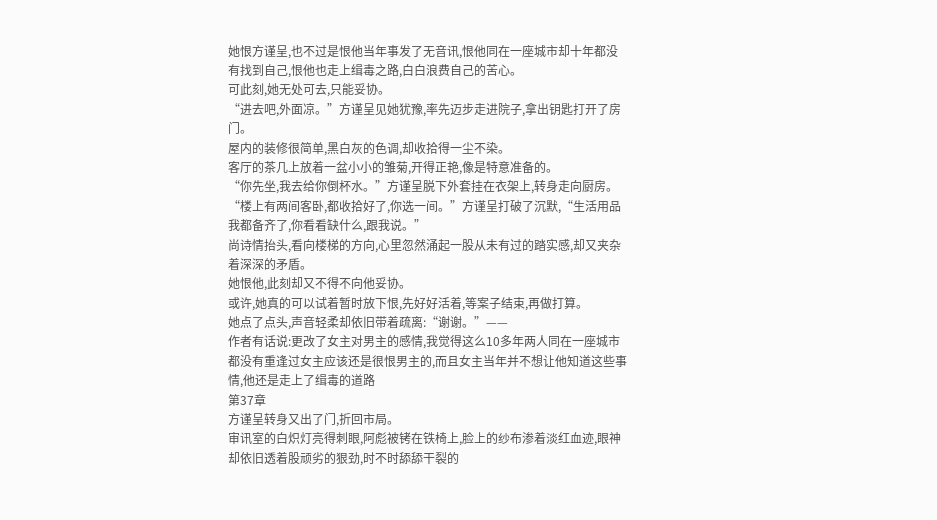她恨方谨呈,也不过是恨他当年事发了无音讯,恨他同在一座城市却十年都没有找到自己,恨他也走上缉毒之路,白白浪费自己的苦心。
可此刻,她无处可去,只能妥协。
“进去吧,外面凉。”方谨呈见她犹豫,率先迈步走进院子,拿出钥匙打开了房门。
屋内的装修很简单,黑白灰的色调,却收拾得一尘不染。
客厅的茶几上放着一盆小小的雏菊,开得正艳,像是特意准备的。
“你先坐,我去给你倒杯水。”方谨呈脱下外套挂在衣架上,转身走向厨房。
“楼上有两间客卧,都收拾好了,你选一间。”方谨呈打破了沉默,“生活用品我都备齐了,你看看缺什么,跟我说。”
尚诗情抬头,看向楼梯的方向,心里忽然涌起一股从未有过的踏实感,却又夹杂着深深的矛盾。
她恨他,此刻却又不得不向他妥协。
或许,她真的可以试着暂时放下恨,先好好活着,等案子结束,再做打算。
她点了点头,声音轻柔却依旧带着疏离:“谢谢。”——
作者有话说:更改了女主对男主的感情,我觉得这么10多年两人同在一座城市都没有重逢过女主应该还是很恨男主的,而且女主当年并不想让他知道这些事情,他还是走上了缉毒的道路
第37章
方谨呈转身又出了门,折回市局。
审讯室的白炽灯亮得刺眼,阿彪被铐在铁椅上,脸上的纱布渗着淡红血迹,眼神却依旧透着股顽劣的狠劲,时不时舔舔干裂的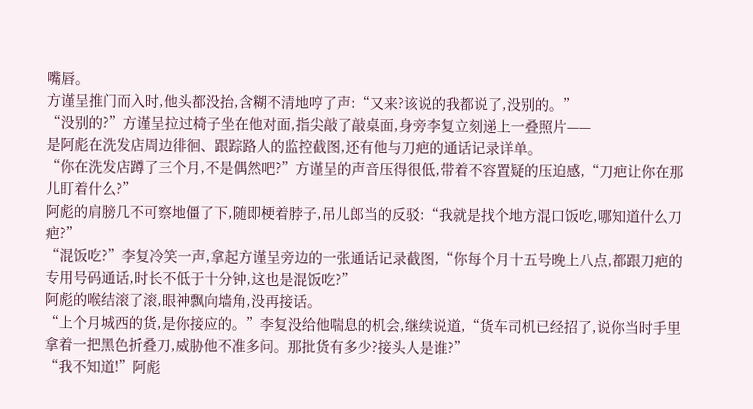嘴唇。
方谨呈推门而入时,他头都没抬,含糊不清地哼了声:“又来?该说的我都说了,没别的。”
“没别的?”方谨呈拉过椅子坐在他对面,指尖敲了敲桌面,身旁李复立刻递上一叠照片——
是阿彪在洗发店周边徘徊、跟踪路人的监控截图,还有他与刀疤的通话记录详单。
“你在洗发店蹲了三个月,不是偶然吧?”方谨呈的声音压得很低,带着不容置疑的压迫感,“刀疤让你在那儿盯着什么?”
阿彪的肩膀几不可察地僵了下,随即梗着脖子,吊儿郎当的反驳:“我就是找个地方混口饭吃,哪知道什么刀疤?”
“混饭吃?”李复冷笑一声,拿起方谨呈旁边的一张通话记录截图,“你每个月十五号晚上八点,都跟刀疤的专用号码通话,时长不低于十分钟,这也是混饭吃?”
阿彪的喉结滚了滚,眼神飘向墙角,没再接话。
“上个月城西的货,是你接应的。”李复没给他喘息的机会,继续说道,“货车司机已经招了,说你当时手里拿着一把黑色折叠刀,威胁他不准多问。那批货有多少?接头人是谁?”
“我不知道!”阿彪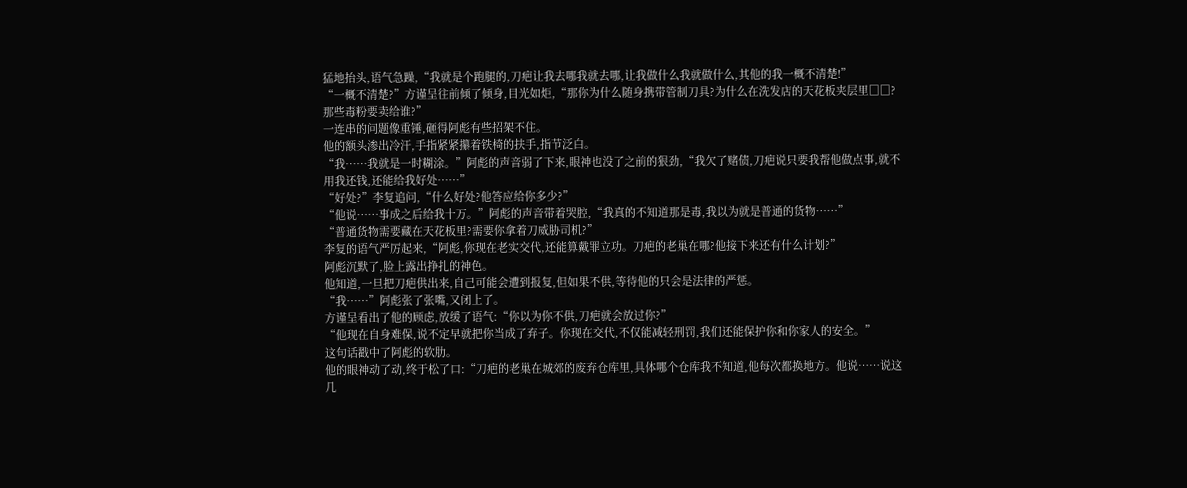猛地抬头,语气急躁,“我就是个跑腿的,刀疤让我去哪我就去哪,让我做什么我就做什么,其他的我一概不清楚!”
“一概不清楚?”方谨呈往前倾了倾身,目光如炬,“那你为什么随身携带管制刀具?为什么在洗发店的天花板夹层里□□?那些毒粉要卖给谁?”
一连串的问题像重锤,砸得阿彪有些招架不住。
他的额头渗出冷汗,手指紧紧攥着铁椅的扶手,指节泛白。
“我……我就是一时糊涂。”阿彪的声音弱了下来,眼神也没了之前的狠劲,“我欠了赌债,刀疤说只要我帮他做点事,就不用我还钱,还能给我好处……”
“好处?”李复追问,“什么好处?他答应给你多少?”
“他说……事成之后给我十万。”阿彪的声音带着哭腔,“我真的不知道那是毒,我以为就是普通的货物……”
“普通货物需要藏在天花板里?需要你拿着刀威胁司机?”
李复的语气严厉起来,“阿彪,你现在老实交代,还能算戴罪立功。刀疤的老巢在哪?他接下来还有什么计划?”
阿彪沉默了,脸上露出挣扎的神色。
他知道,一旦把刀疤供出来,自己可能会遭到报复,但如果不供,等待他的只会是法律的严惩。
“我……”阿彪张了张嘴,又闭上了。
方谨呈看出了他的顾虑,放缓了语气:“你以为你不供,刀疤就会放过你?”
“他现在自身难保,说不定早就把你当成了弃子。你现在交代,不仅能减轻刑罚,我们还能保护你和你家人的安全。”
这句话戳中了阿彪的软肋。
他的眼神动了动,终于松了口:“刀疤的老巢在城郊的废弃仓库里,具体哪个仓库我不知道,他每次都换地方。他说……说这几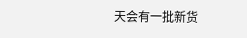天会有一批新货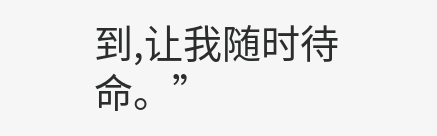到,让我随时待命。”